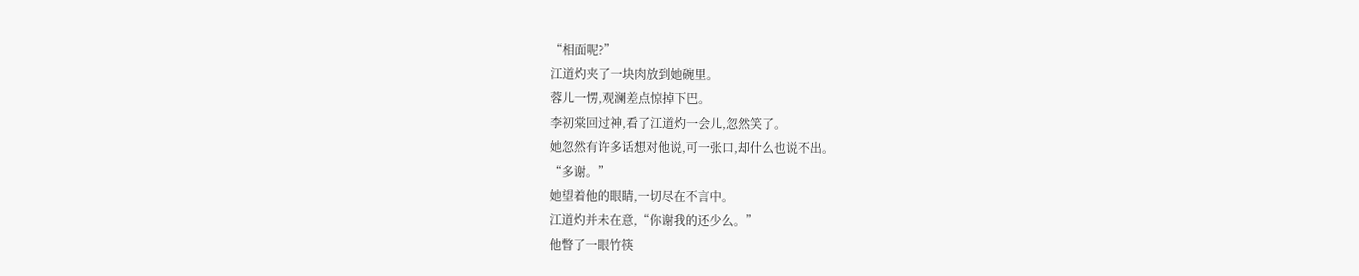“相面呢?”
江道灼夹了一块肉放到她碗里。
蓉儿一愣,观澜差点惊掉下巴。
李初棠回过神,看了江道灼一会儿,忽然笑了。
她忽然有许多话想对他说,可一张口,却什么也说不出。
“多谢。”
她望着他的眼睛,一切尽在不言中。
江道灼并未在意,“你谢我的还少么。”
他瞥了一眼竹筷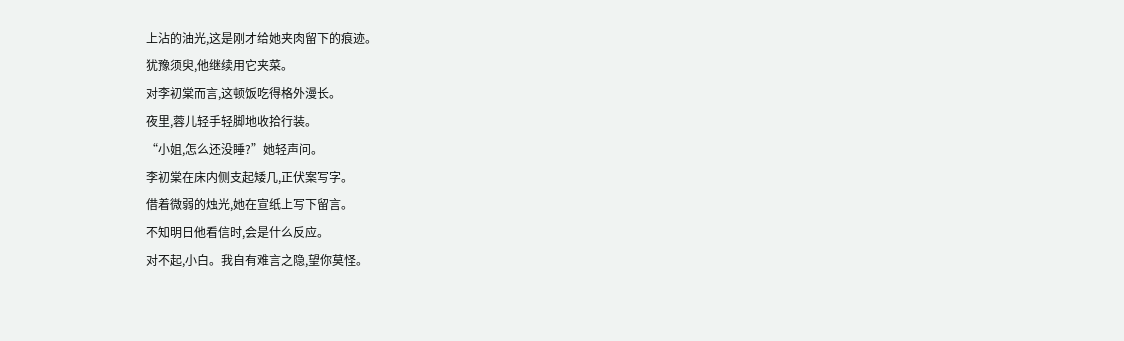上沾的油光,这是刚才给她夹肉留下的痕迹。
犹豫须臾,他继续用它夹菜。
对李初棠而言,这顿饭吃得格外漫长。
夜里,蓉儿轻手轻脚地收拾行装。
“小姐,怎么还没睡?”她轻声问。
李初棠在床内侧支起矮几,正伏案写字。
借着微弱的烛光,她在宣纸上写下留言。
不知明日他看信时,会是什么反应。
对不起,小白。我自有难言之隐,望你莫怪。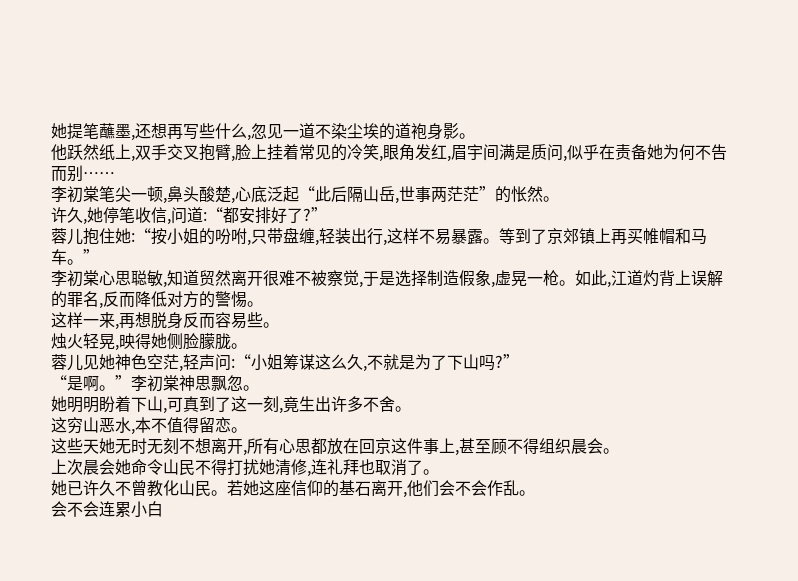她提笔蘸墨,还想再写些什么,忽见一道不染尘埃的道袍身影。
他跃然纸上,双手交叉抱臂,脸上挂着常见的冷笑,眼角发红,眉宇间满是质问,似乎在责备她为何不告而别……
李初棠笔尖一顿,鼻头酸楚,心底泛起“此后隔山岳,世事两茫茫”的怅然。
许久,她停笔收信,问道:“都安排好了?”
蓉儿抱住她:“按小姐的吩咐,只带盘缠,轻装出行,这样不易暴露。等到了京郊镇上再买帷帽和马车。”
李初棠心思聪敏,知道贸然离开很难不被察觉,于是选择制造假象,虚晃一枪。如此,江道灼背上误解的罪名,反而降低对方的警惕。
这样一来,再想脱身反而容易些。
烛火轻晃,映得她侧脸朦胧。
蓉儿见她神色空茫,轻声问:“小姐筹谋这么久,不就是为了下山吗?”
“是啊。”李初棠神思飘忽。
她明明盼着下山,可真到了这一刻,竟生出许多不舍。
这穷山恶水,本不值得留恋。
这些天她无时无刻不想离开,所有心思都放在回京这件事上,甚至顾不得组织晨会。
上次晨会她命令山民不得打扰她清修,连礼拜也取消了。
她已许久不曾教化山民。若她这座信仰的基石离开,他们会不会作乱。
会不会连累小白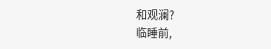和观澜?
临睡前,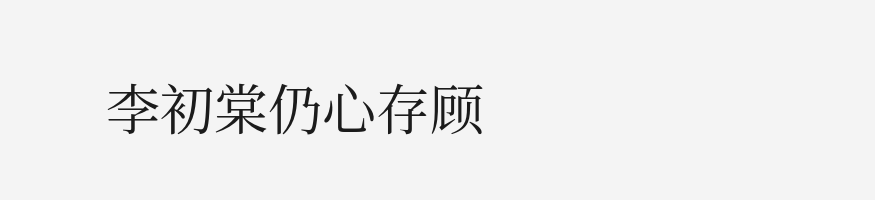李初棠仍心存顾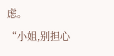虑。
“小姐,别担心